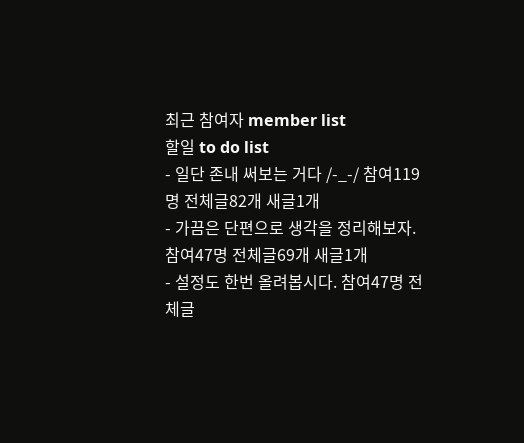최근 참여자 member list
할일 to do list
- 일단 존내 써보는 거다 /-_-/ 참여119명 전체글82개 새글1개
- 가끔은 단편으로 생각을 정리해보자. 참여47명 전체글69개 새글1개
- 설정도 한번 올려봅시다. 참여47명 전체글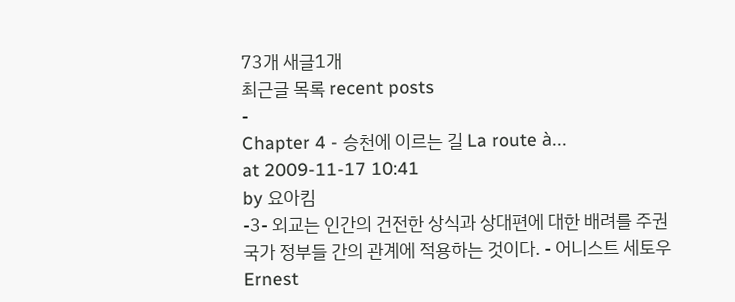73개 새글1개
최근글 목록 recent posts
-
Chapter 4 - 승천에 이르는 길 La route à...
at 2009-11-17 10:41
by 요아킴
-3- 외교는 인간의 건전한 상식과 상대편에 대한 배려를 주권 국가 정부들 간의 관계에 적용하는 것이다. - 어니스트 세토우 Ernest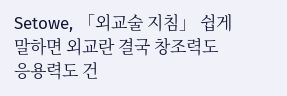Setowe, 「외교술 지침」 쉽게 말하면 외교란 결국 창조력도 응용력도 건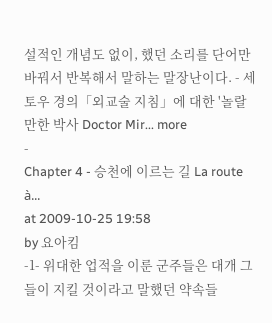설적인 개념도 없이, 했던 소리를 단어만 바꿔서 반복해서 말하는 말장난이다. - 세토우 경의「외교술 지침」에 대한 '놀랄 만한 박사 Doctor Mir... more
-
Chapter 4 - 승천에 이르는 길 La route à...
at 2009-10-25 19:58
by 요아킴
-1- 위대한 업적을 이룬 군주들은 대개 그들이 지킬 것이라고 말했던 약속들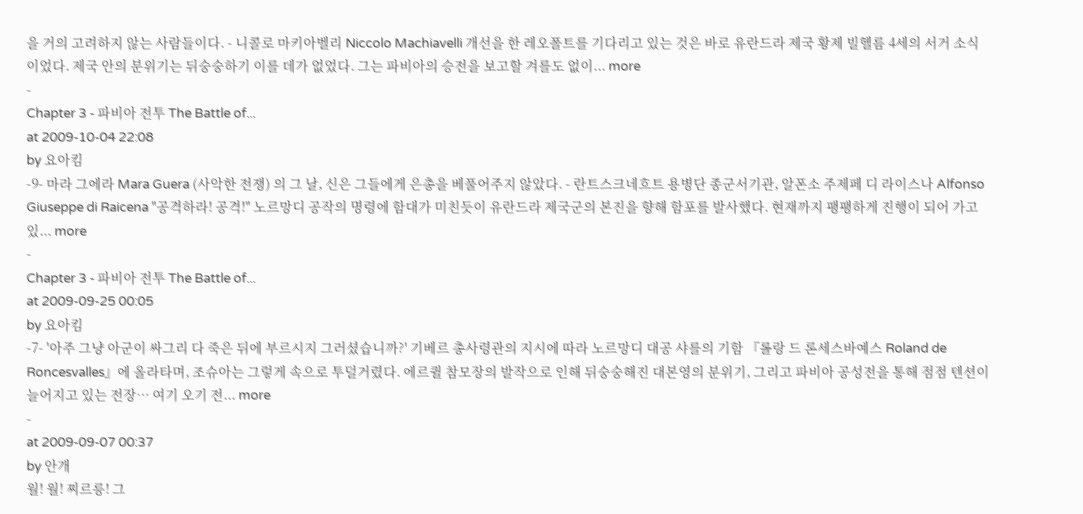을 거의 고려하지 않는 사람들이다. - 니콜로 마키아벨리 Niccolo Machiavelli 개선을 한 레오폴트를 기다리고 있는 것은 바로 유란드라 제국 황제 빌헬름 4세의 서거 소식이었다. 제국 안의 분위기는 뒤숭숭하기 이를 데가 없었다. 그는 파비아의 승전을 보고할 겨를도 없이... more
-
Chapter 3 - 파비아 전투 The Battle of...
at 2009-10-04 22:08
by 요아킴
-9- 마라 그에라 Mara Guera (사악한 전쟁) 의 그 날, 신은 그들에게 은총을 베풀어주지 않았다. - 란트스크네흐트 용병단 종군서기관, 알폰소 주제페 디 라이스나 Alfonso Giuseppe di Raicena "공격하라! 공격!" 노르망디 공작의 명령에 함대가 미친듯이 유란드라 제국군의 본진을 향해 함포를 발사했다. 현재까지 팽팽하게 진행이 되어 가고 있... more
-
Chapter 3 - 파비아 전투 The Battle of...
at 2009-09-25 00:05
by 요아킴
-7- '아주 그냥 아군이 싸그리 다 죽은 뒤에 부르시지 그러셨습니까?' 기베르 총사령관의 지시에 따라 노르망디 대공 샤를의 기함 『롤랑 드 론세스바예스 Roland de Roncesvalles』에 올라타며, 조슈아는 그렇게 속으로 투덜거렸다. 에르퀼 참모장의 발작으로 인해 뒤숭숭해진 대본영의 분위기, 그리고 파비아 공성전을 통해 점점 텐션이 늘어지고 있는 전장… 여기 오기 전... more
-
at 2009-09-07 00:37
by 안개
월! 월! 찌르릉! 그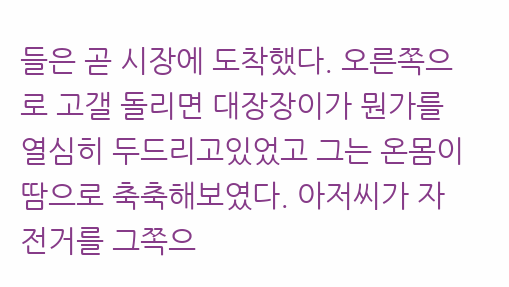들은 곧 시장에 도착했다. 오른쪽으로 고갤 돌리면 대장장이가 뭔가를 열심히 두드리고있었고 그는 온몸이 땀으로 축축해보였다. 아저씨가 자전거를 그쪽으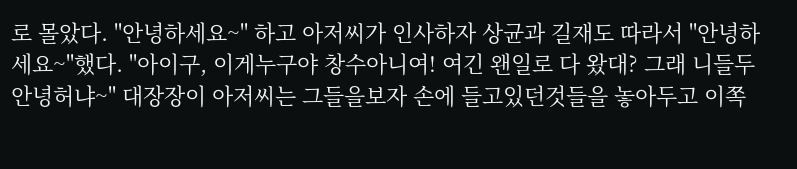로 몰았다. "안녕하세요~" 하고 아저씨가 인사하자 상균과 길재도 따라서 "안녕하세요~"했다. "아이구, 이게누구야 창수아니여! 여긴 왠일로 다 왔대? 그래 니들두 안녕허냐~" 대장장이 아저씨는 그들을보자 손에 들고있던것들을 놓아두고 이쪽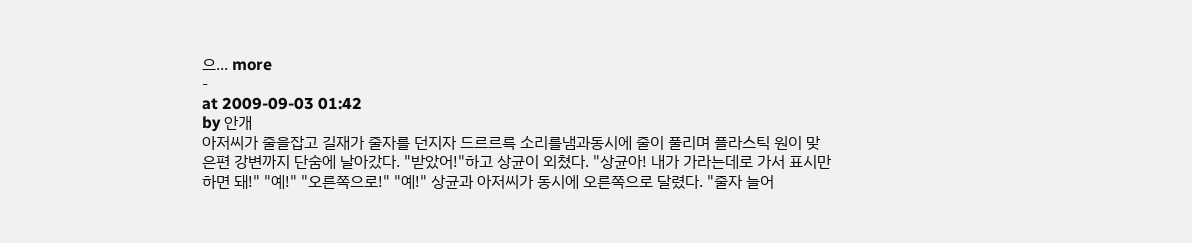으... more
-
at 2009-09-03 01:42
by 안개
아저씨가 줄을잡고 길재가 줄자를 던지자 드르르륵 소리를냄과동시에 줄이 풀리며 플라스틱 원이 맞은편 강변까지 단숨에 날아갔다. "받았어!"하고 상균이 외쳤다. "상균아! 내가 가라는데로 가서 표시만 하면 돼!" "예!" "오른쪽으로!" "예!" 상균과 아저씨가 동시에 오른쪽으로 달렸다. "줄자 늘어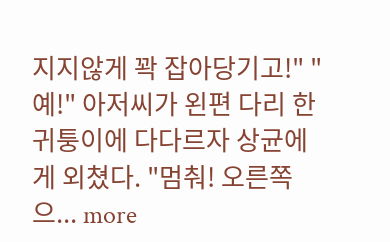지지않게 꽉 잡아당기고!" "예!" 아저씨가 왼편 다리 한 귀퉁이에 다다르자 상균에게 외쳤다. "멈춰! 오른쪽으... more